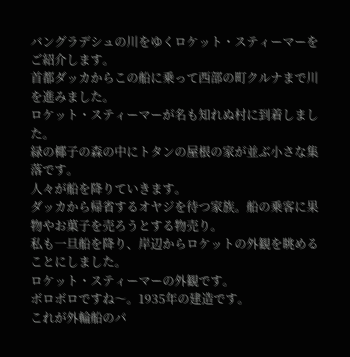バングラデシュの川をゆくロケット・スティーマーをご紹介します。
首都ダッカからこの船に乗って西部の町クルナまで川を進みました。
ロケット・スティーマーが名も知れぬ村に到着しました。
緑の椰子の森の中にトタンの屋根の家が並ぶ小さな集落です。
人々が船を降りていきます。
ダッカから帰省するオヤジを待つ家族。船の乗客に果物やお菓子を売ろうとする物売り。
私も一旦船を降り、岸辺からロケットの外観を眺めることにしました。
ロケット・スティーマーの外観です。
ボロボロですね〜。1935年の建造です。
これが外輪船のパ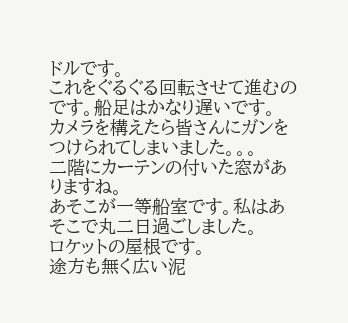ドルです。
これをぐるぐる回転させて進むのです。船足はかなり遅いです。
カメラを構えたら皆さんにガンをつけられてしまいました。。。
二階にカーテンの付いた窓がありますね。
あそこが一等船室です。私はあそこで丸二日過ごしました。
ロケットの屋根です。
途方も無く広い泥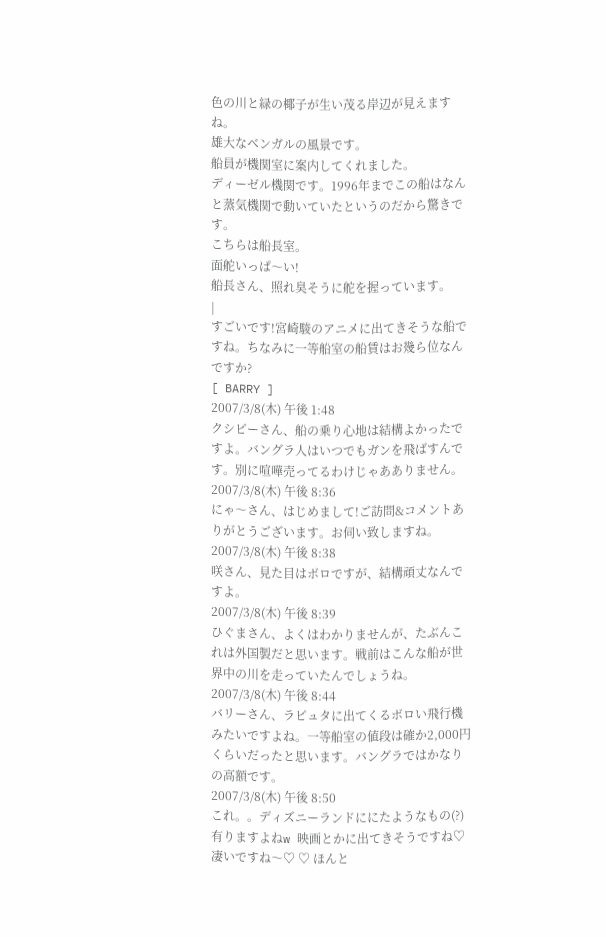色の川と緑の椰子が生い茂る岸辺が見えますね。
雄大なベンガルの風景です。
船員が機関室に案内してくれました。
ディーゼル機関です。1996年までこの船はなんと蒸気機関で動いていたというのだから驚きです。
こちらは船長室。
面舵いっぱ〜い!
船長さん、照れ臭そうに舵を握っています。
|
すごいです!宮崎駿のアニメに出てきそうな船ですね。ちなみに一等船室の船賃はお幾ら位なんですか?
[ BARRY ]
2007/3/8(木) 午後 1:48
クシピーさん、船の乗り心地は結構よかったですよ。バングラ人はいつでもガンを飛ばすんです。別に喧嘩売ってるわけじゃあありません。
2007/3/8(木) 午後 8:36
にゃ〜さん、はじめまして!ご訪問&コメントありがとうございます。お伺い致しますね。
2007/3/8(木) 午後 8:38
咲さん、見た目はボロですが、結構頑丈なんですよ。
2007/3/8(木) 午後 8:39
ひぐまさん、よくはわかりませんが、たぶんこれは外国製だと思います。戦前はこんな船が世界中の川を走っていたんでしょうね。
2007/3/8(木) 午後 8:44
バリーさん、ラピュタに出てくるボロい飛行機みたいですよね。一等船室の値段は確か2,000円くらいだったと思います。バングラではかなりの高額です。
2007/3/8(木) 午後 8:50
これ。。ディズニーランドににたようなもの(?)有りますよねw 映画とかに出てきそうですね♡ 凄いですね〜♡ ♡ ほんと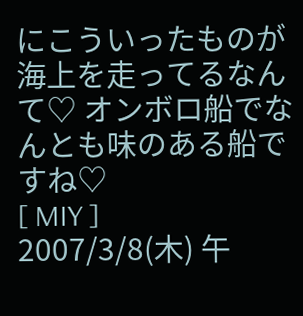にこういったものが海上を走ってるなんて♡ オンボロ船でなんとも味のある船ですね♡
[ MIY ]
2007/3/8(木) 午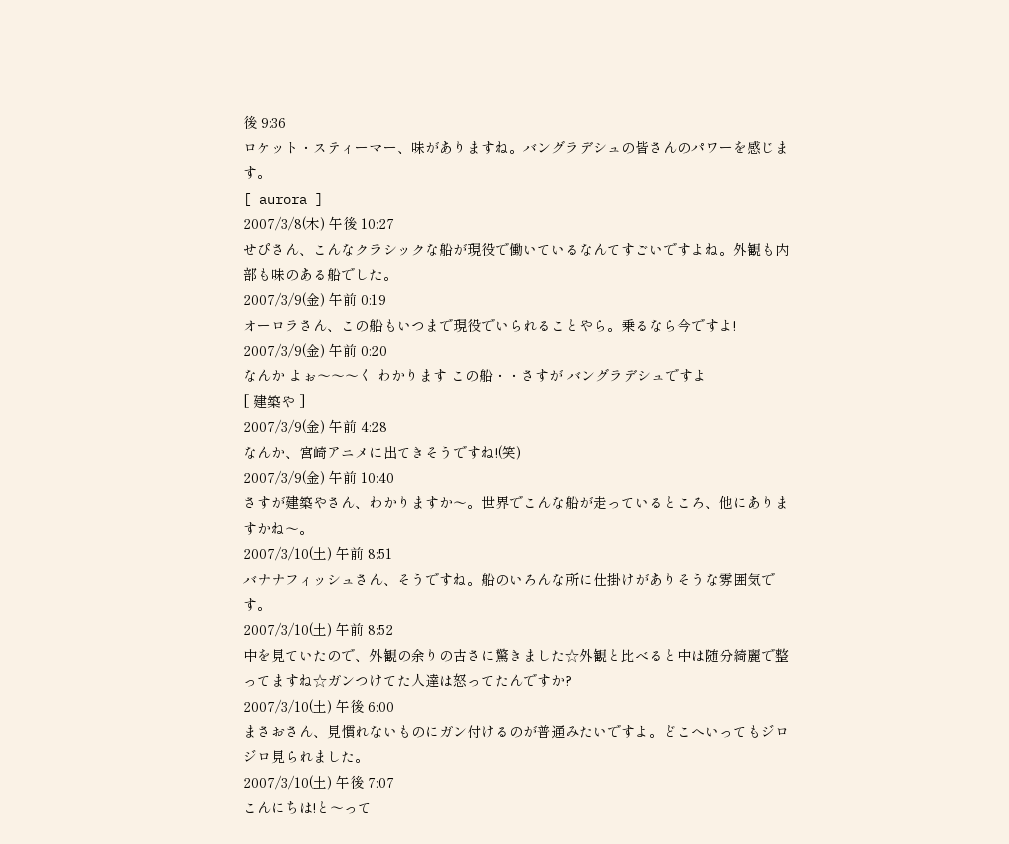後 9:36
ロケット・スティーマー、味がありますね。バングラデシュの皆さんのパワーを感じます。
[ aurora ]
2007/3/8(木) 午後 10:27
せぴさん、こんなクラシックな船が現役で働いているなんてすごいですよね。外観も内部も味のある船でした。
2007/3/9(金) 午前 0:19
オーロラさん、この船もいつまで現役でいられることやら。乗るなら今ですよ!
2007/3/9(金) 午前 0:20
なんか よぉ〜〜〜く わかります この船・・さすが バングラデシュですよ
[ 建築や ]
2007/3/9(金) 午前 4:28
なんか、宮崎アニメに出てきそうですね!(笑)
2007/3/9(金) 午前 10:40
さすが建築やさん、わかりますか〜。世界でこんな船が走っているところ、他にありますかね〜。
2007/3/10(土) 午前 8:51
バナナフィッシュさん、そうですね。船のいろんな所に仕掛けがありそうな雰囲気です。
2007/3/10(土) 午前 8:52
中を見ていたので、外観の余りの古さに驚きました☆外観と比べると中は随分綺麗で整ってますね☆ガンつけてた人達は怒ってたんですか?
2007/3/10(土) 午後 6:00
まさおさん、見慣れないものにガン付けるのが普通みたいですよ。どこへいってもジロジロ見られました。
2007/3/10(土) 午後 7:07
こんにちは!と〜って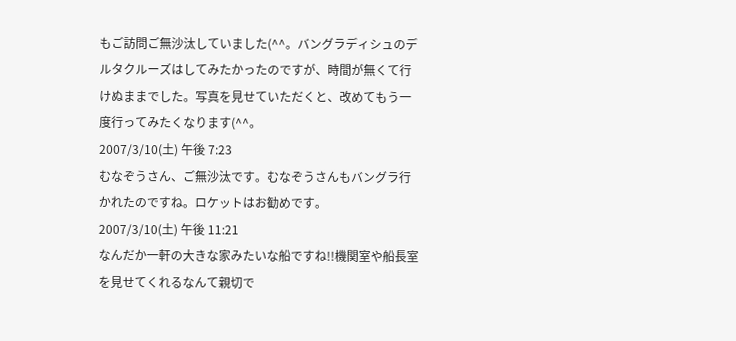もご訪問ご無沙汰していました(^^。バングラディシュのデルタクルーズはしてみたかったのですが、時間が無くて行けぬままでした。写真を見せていただくと、改めてもう一度行ってみたくなります(^^。
2007/3/10(土) 午後 7:23
むなぞうさん、ご無沙汰です。むなぞうさんもバングラ行かれたのですね。ロケットはお勧めです。
2007/3/10(土) 午後 11:21
なんだか一軒の大きな家みたいな船ですね!!機関室や船長室を見せてくれるなんて親切で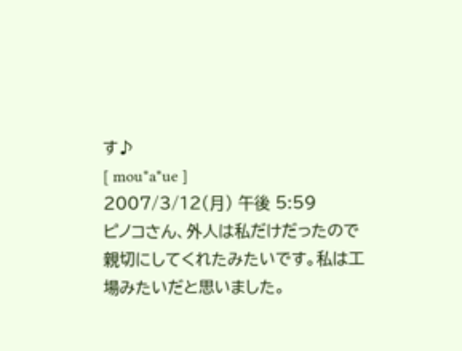す♪
[ mou*a*ue ]
2007/3/12(月) 午後 5:59
ピノコさん、外人は私だけだったので親切にしてくれたみたいです。私は工場みたいだと思いました。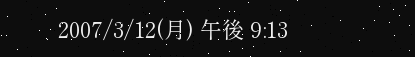2007/3/12(月) 午後 9:13